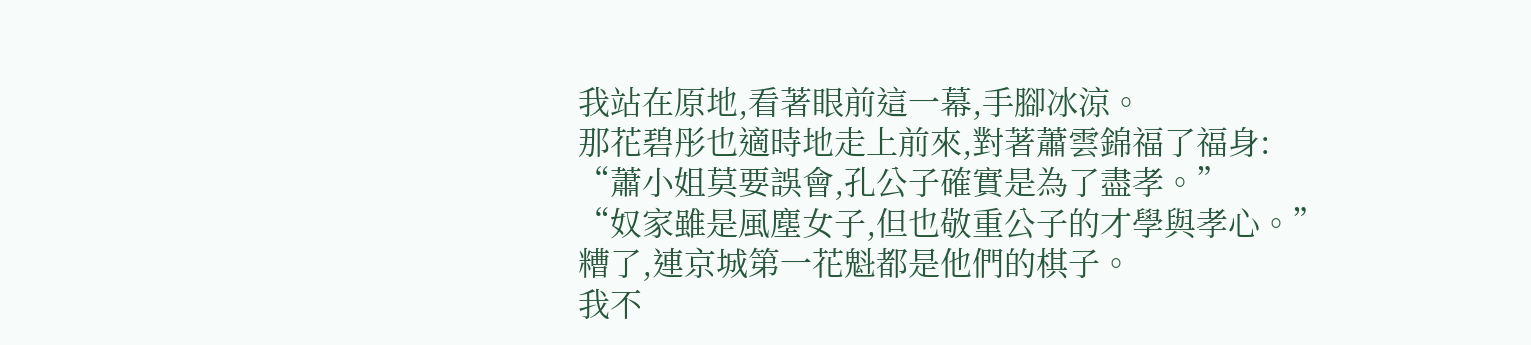我站在原地,看著眼前這一幕,手腳冰涼。
那花碧彤也適時地走上前來,對著蕭雲錦福了福身:
“蕭小姐莫要誤會,孔公子確實是為了盡孝。”
“奴家雖是風塵女子,但也敬重公子的才學與孝心。”
糟了,連京城第一花魁都是他們的棋子。
我不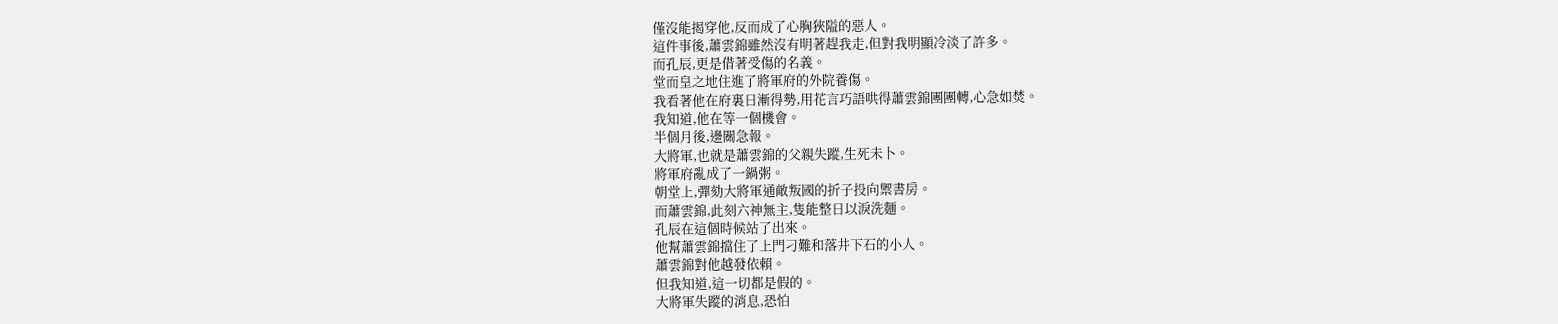僅沒能揭穿他,反而成了心胸狹隘的惡人。
這件事後,蕭雲錦雖然沒有明著趕我走,但對我明顯冷淡了許多。
而孔辰,更是借著受傷的名義。
堂而皇之地住進了將軍府的外院養傷。
我看著他在府裏日漸得勢,用花言巧語哄得蕭雲錦團團轉,心急如焚。
我知道,他在等一個機會。
半個月後,邊關急報。
大將軍,也就是蕭雲錦的父親失蹤,生死未卜。
將軍府亂成了一鍋粥。
朝堂上,彈劾大將軍通敵叛國的折子投向禦書房。
而蕭雲錦,此刻六神無主,隻能整日以淚洗麵。
孔辰在這個時候站了出來。
他幫蕭雲錦擋住了上門刁難和落井下石的小人。
蕭雲錦對他越發依賴。
但我知道,這一切都是假的。
大將軍失蹤的消息,恐怕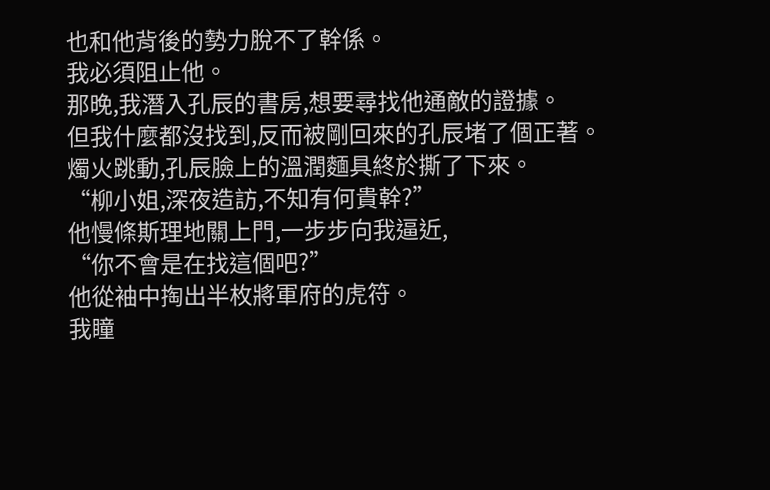也和他背後的勢力脫不了幹係。
我必須阻止他。
那晚,我潛入孔辰的書房,想要尋找他通敵的證據。
但我什麼都沒找到,反而被剛回來的孔辰堵了個正著。
燭火跳動,孔辰臉上的溫潤麵具終於撕了下來。
“柳小姐,深夜造訪,不知有何貴幹?”
他慢條斯理地關上門,一步步向我逼近,
“你不會是在找這個吧?”
他從袖中掏出半枚將軍府的虎符。
我瞳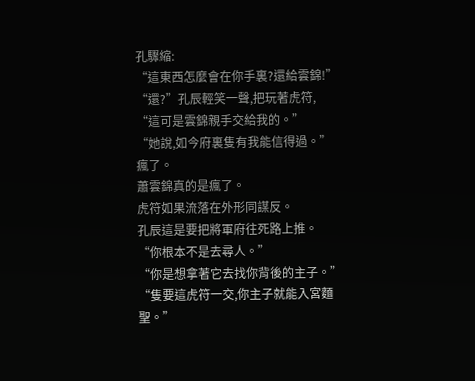孔驟縮:
“這東西怎麼會在你手裏?還給雲錦!”
“還?”孔辰輕笑一聲,把玩著虎符,
“這可是雲錦親手交給我的。”
“她說,如今府裏隻有我能信得過。”
瘋了。
蕭雲錦真的是瘋了。
虎符如果流落在外形同謀反。
孔辰這是要把將軍府往死路上推。
“你根本不是去尋人。”
“你是想拿著它去找你背後的主子。”
“隻要這虎符一交,你主子就能入宮麵聖。”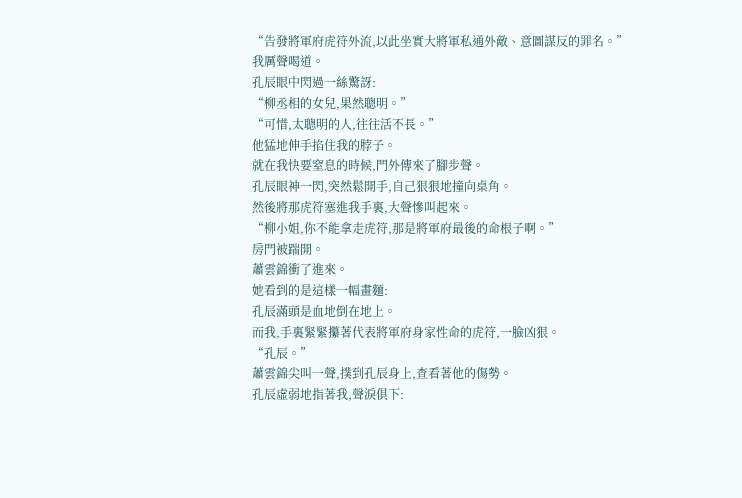“告發將軍府虎符外流,以此坐實大將軍私通外敵、意圖謀反的罪名。”
我厲聲喝道。
孔辰眼中閃過一絲驚訝:
“柳丞相的女兒,果然聰明。”
“可惜,太聰明的人,往往活不長。”
他猛地伸手掐住我的脖子。
就在我快要窒息的時候,門外傳來了腳步聲。
孔辰眼神一閃,突然鬆開手,自己狠狠地撞向桌角。
然後將那虎符塞進我手裏,大聲慘叫起來。
“柳小姐,你不能拿走虎符,那是將軍府最後的命根子啊。”
房門被踹開。
蕭雲錦衝了進來。
她看到的是這樣一幅畫麵:
孔辰滿頭是血地倒在地上。
而我,手裏緊緊攥著代表將軍府身家性命的虎符,一臉凶狠。
“孔辰。”
蕭雲錦尖叫一聲,撲到孔辰身上,查看著他的傷勢。
孔辰虛弱地指著我,聲淚俱下: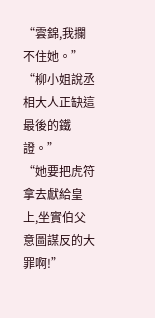“雲錦,我攔不住她。”
“柳小姐說丞相大人正缺這最後的鐵證。”
“她要把虎符拿去獻給皇上,坐實伯父意圖謀反的大罪啊!”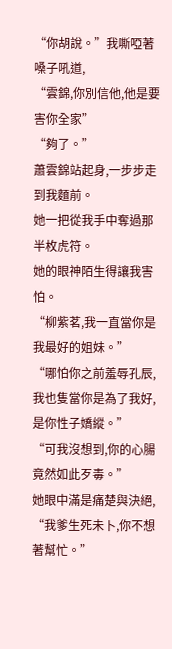“你胡說。”我嘶啞著嗓子吼道,
“雲錦,你別信他,他是要害你全家”
“夠了。”
蕭雲錦站起身,一步步走到我麵前。
她一把從我手中奪過那半枚虎符。
她的眼神陌生得讓我害怕。
“柳紫茗,我一直當你是我最好的姐妹。”
“哪怕你之前羞辱孔辰,我也隻當你是為了我好,是你性子嬌縱。”
“可我沒想到,你的心腸竟然如此歹毒。”
她眼中滿是痛楚與決絕,
“我爹生死未卜,你不想著幫忙。”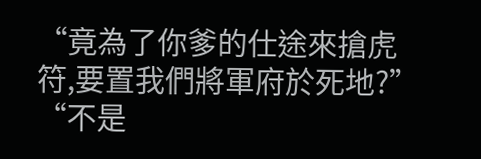“竟為了你爹的仕途來搶虎符,要置我們將軍府於死地?”
“不是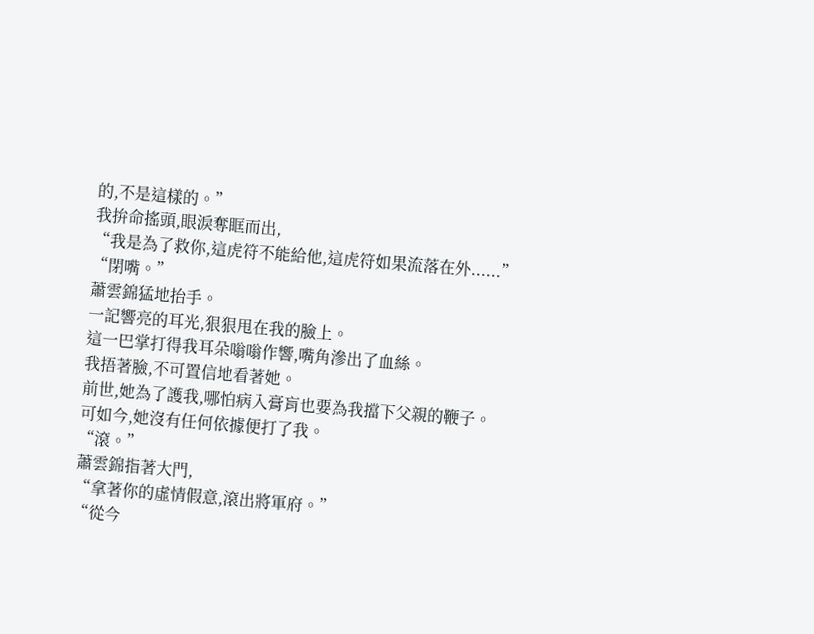的,不是這樣的。”
我拚命搖頭,眼淚奪眶而出,
“我是為了救你,這虎符不能給他,這虎符如果流落在外......”
“閉嘴。”
蕭雲錦猛地抬手。
一記響亮的耳光,狠狠甩在我的臉上。
這一巴掌打得我耳朵嗡嗡作響,嘴角滲出了血絲。
我捂著臉,不可置信地看著她。
前世,她為了護我,哪怕病入膏肓也要為我擋下父親的鞭子。
可如今,她沒有任何依據便打了我。
“滾。”
蕭雲錦指著大門,
“拿著你的虛情假意,滾出將軍府。”
“從今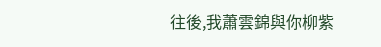往後,我蕭雲錦與你柳紫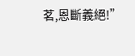茗,恩斷義絕!”